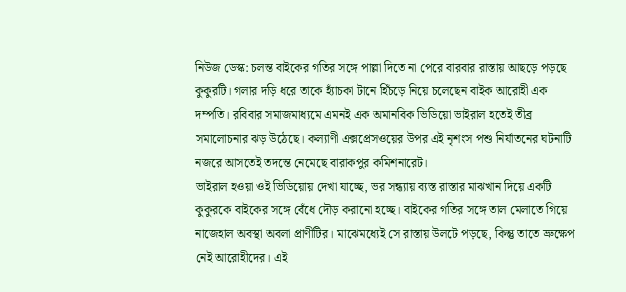নিউজ ডেস্ক: চলন্ত বাইকের গতির সঙ্গে পাল্লা দিতে না পেরে বারবার রাস্তায় আছড়ে পড়ছে কুকুরটি। গলার দড়ি ধরে তাকে হ্যাঁচকা টানে হিঁচড়ে নিয়ে চলেছেন বাইক আরোহী এক দম্পতি। রবিবার সমাজমাধ্যমে এমনই এক অমানবিক ভিডিয়ো ভাইরাল হতেই তীব্র সমালোচনার ঝড় উঠেছে। কল্যাণী এক্সপ্রেসওয়ের উপর এই নৃশংস পশু নির্যাতনের ঘটনাটি নজরে আসতেই তদন্তে নেমেছে বারাকপুর কমিশনারেট।
ভাইরাল হওয়া ওই ভিডিয়োয় দেখা যাচ্ছে, ভর সন্ধ্যায় ব্যস্ত রাস্তার মাঝখান দিয়ে একটি কুকুরকে বাইকের সঙ্গে বেঁধে দৌড় করানো হচ্ছে। বাইকের গতির সঙ্গে তাল মেলাতে গিয়ে নাজেহাল অবস্থা অবলা প্রাণীটির। মাঝেমধ্যেই সে রাস্তায় উলটে পড়ছে, কিন্তু তাতে ভ্রুক্ষেপ নেই আরোহীদের। এই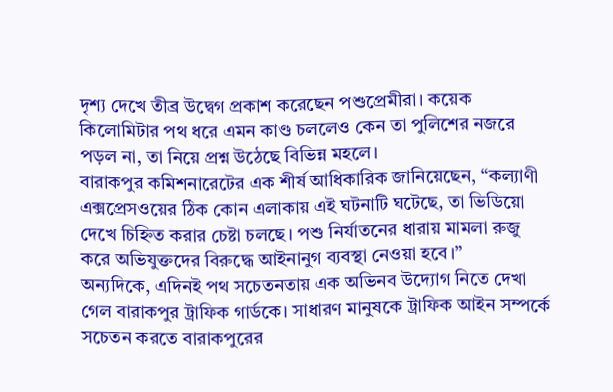দৃশ্য দেখে তীব্র উদ্বেগ প্রকাশ করেছেন পশুপ্রেমীরা। কয়েক কিলোমিটার পথ ধরে এমন কাণ্ড চললেও কেন তা পুলিশের নজরে পড়ল না, তা নিয়ে প্রশ্ন উঠেছে বিভিন্ন মহলে।
বারাকপুর কমিশনারেটের এক শীর্ষ আধিকারিক জানিয়েছেন, “কল্যাণী এক্সপ্রেসওয়ের ঠিক কোন এলাকায় এই ঘটনাটি ঘটেছে, তা ভিডিয়ো দেখে চিহ্নিত করার চেষ্টা চলছে। পশু নির্যাতনের ধারায় মামলা রুজু করে অভিযুক্তদের বিরুদ্ধে আইনানুগ ব্যবস্থা নেওয়া হবে।”
অন্যদিকে, এদিনই পথ সচেতনতায় এক অভিনব উদ্যোগ নিতে দেখা গেল বারাকপুর ট্রাফিক গার্ডকে। সাধারণ মানুষকে ট্রাফিক আইন সম্পর্কে সচেতন করতে বারাকপুরের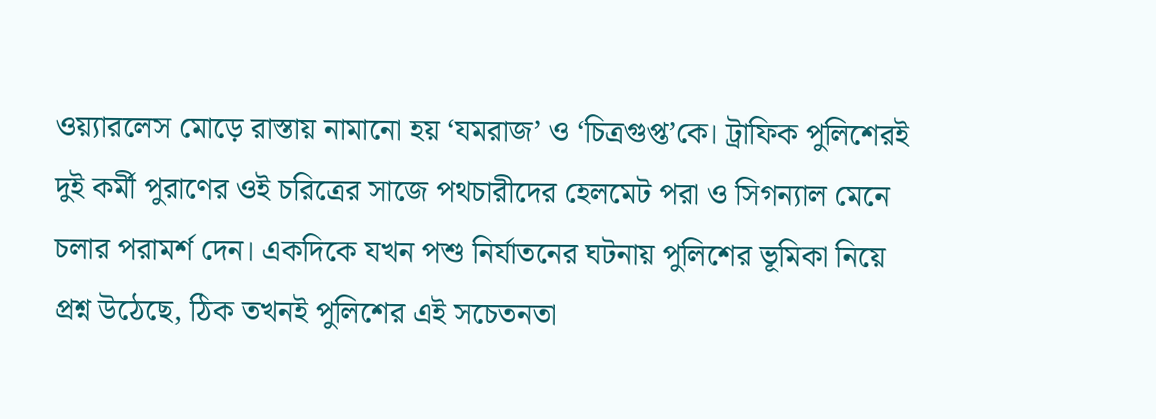ওয়্যারলেস মোড়ে রাস্তায় নামানো হয় ‘যমরাজ’ ও ‘চিত্রগুপ্ত’কে। ট্রাফিক পুলিশেরই দুই কর্মী পুরাণের ওই চরিত্রের সাজে পথচারীদের হেলমেট পরা ও সিগন্যাল মেনে চলার পরামর্শ দেন। একদিকে যখন পশু নির্যাতনের ঘটনায় পুলিশের ভূমিকা নিয়ে প্রশ্ন উঠেছে, ঠিক তখনই পুলিশের এই সচেতনতা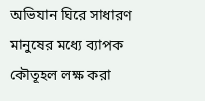অভিযান ঘিরে সাধারণ মানুষের মধ্যে ব্যাপক কৌতূহল লক্ষ করা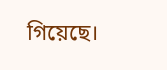গিয়েছে।